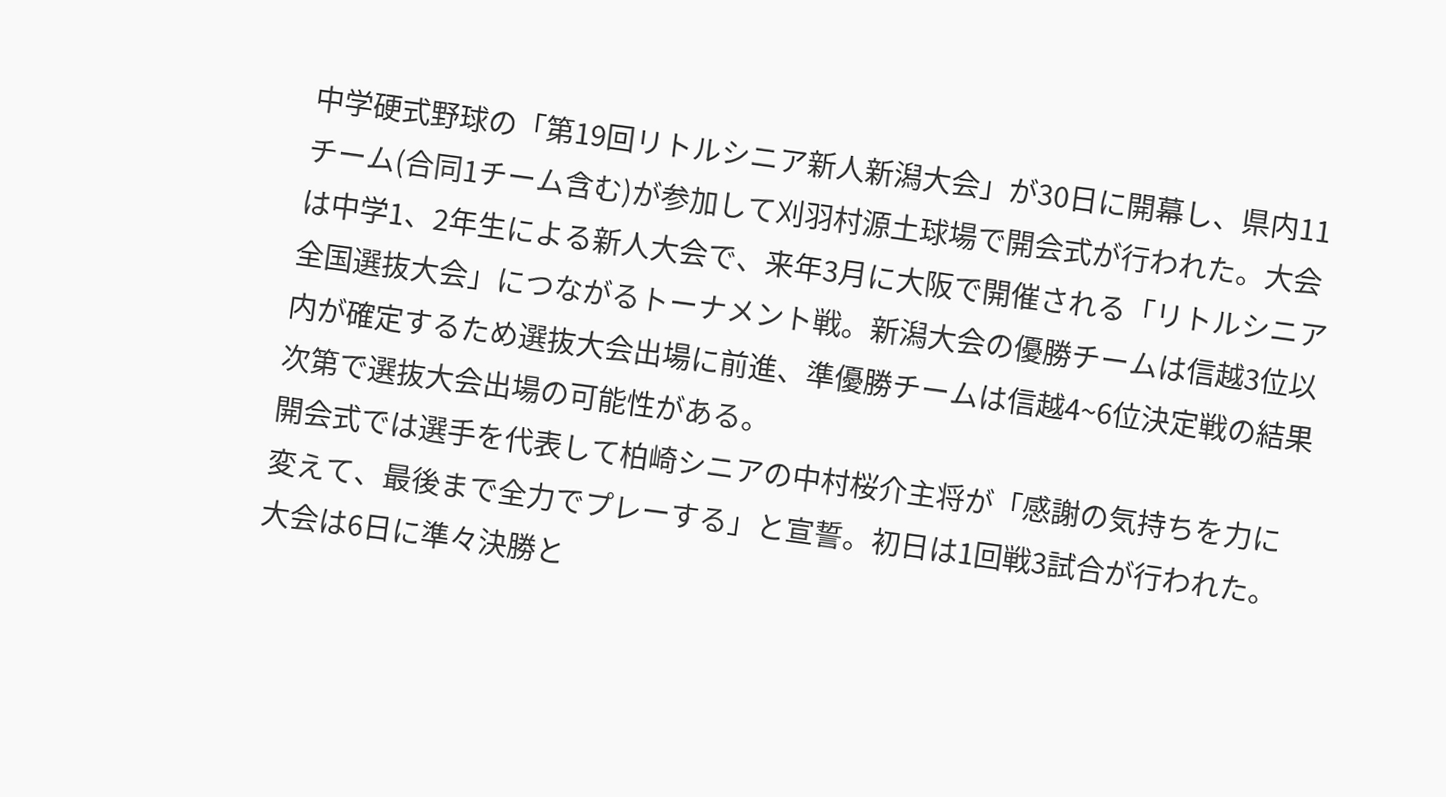中学硬式野球の「第19回リトルシニア新人新潟大会」が30日に開幕し、県内11チーム(合同1チーム含む)が参加して刈羽村源土球場で開会式が行われた。大会は中学1、2年生による新人大会で、来年3月に大阪で開催される「リトルシニア全国選抜大会」につながるトーナメント戦。新潟大会の優勝チームは信越3位以内が確定するため選抜大会出場に前進、準優勝チームは信越4~6位決定戦の結果次第で選抜大会出場の可能性がある。
開会式では選手を代表して柏崎シニアの中村桜介主将が「感謝の気持ちを力に変えて、最後まで全力でプレーする」と宣誓。初日は1回戦3試合が行われた。大会は6日に準々決勝と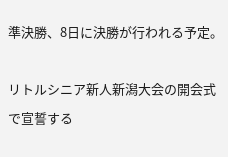準決勝、8日に決勝が行われる予定。

リトルシニア新人新潟大会の開会式で宣誓する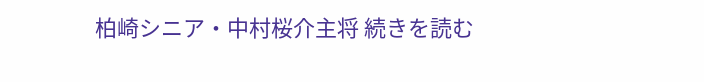柏崎シニア・中村桜介主将 続きを読む